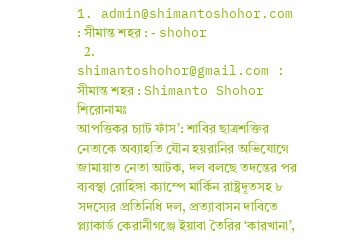1. admin@shimantoshohor.com : সীমান্ত শহর : - shohor
  2. shimantoshohor@gmail.com : সীমান্ত শহর : Shimanto Shohor
শিরোনামঃ
আপত্তিকর চ্যাট ফাঁস’: শাবির ছাত্রশক্তির নেতাকে অব্যাহতি যৌন হয়রানির অভিযোগে জামায়াত নেতা আটক, দল বলছে তদন্তের পর ব্যবস্থা রোহিঙ্গা ক্যাম্পে মার্কিন রাষ্ট্রদূতসহ ৮ সদস্যের প্রতিনিধি দল, প্রত্যাবাসন দাবিতে প্ল্যাকার্ড কেরানীগঞ্জে ইয়াবা তৈরির ‘কারখানা’,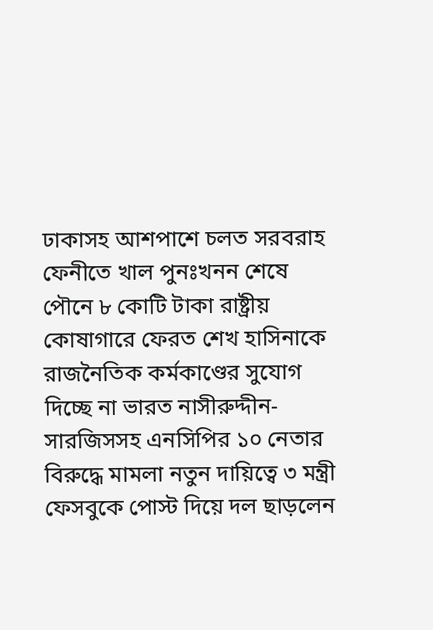ঢাকাসহ আশপাশে চলত সরবরাহ ফেনীতে খাল পুনঃখনন শেষে পৌনে ৮ কোটি টাকা রাষ্ট্রীয় কোষাগারে ফেরত শেখ হাসিনাকে রাজনৈতিক কর্মকাণ্ডের সুযোগ দিচ্ছে না ভারত নাসীরুদ্দীন-সারজিসসহ এনসিপির ১০ নেতার বিরুদ্ধে মামলা নতুন দায়িত্বে ৩ মন্ত্রী ফেসবুকে পোস্ট দিয়ে দল ছাড়লেন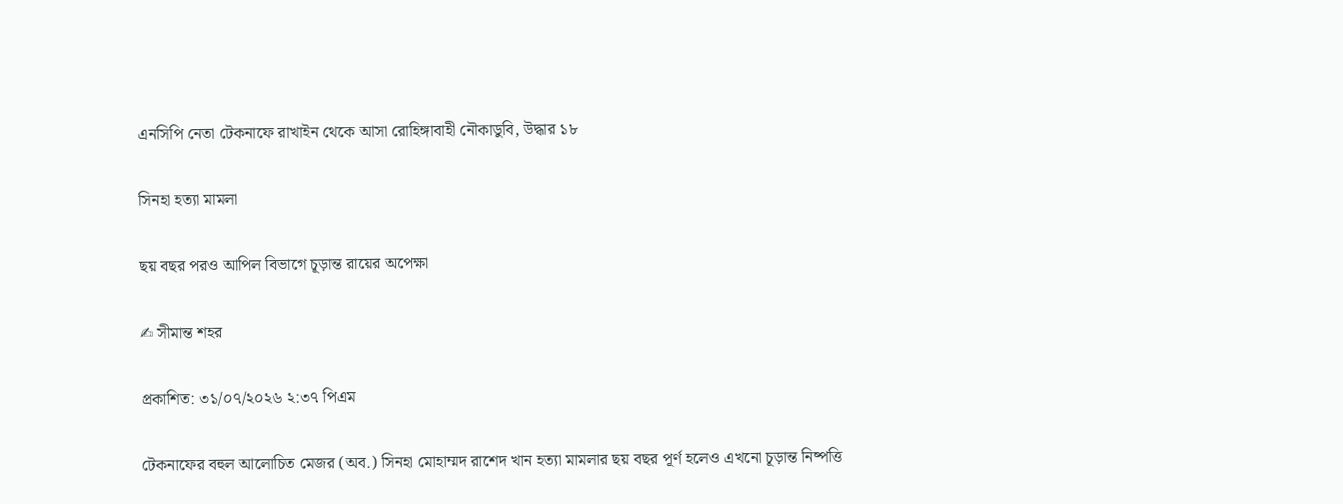এনসিপি নেতা টেকনাফে রাখাইন থেকে আসা রোহিঙ্গাবাহী নৌকাডুবি, উদ্ধার ১৮

সিনহা হত্যা মামলা

ছয় বছর পরও আপিল বিভাগে চূড়ান্ত রায়ের অপেক্ষা

✍ সীমান্ত শহর

প্রকাশিত: ৩১/০৭/২০২৬ ২:৩৭ পিএম

টেকনাফের বহুল আলোচিত মেজর (অব.) সিনহা মোহাম্মদ রাশেদ খান হত্যা মামলার ছয় বছর পূর্ণ হলেও এখনো চূড়ান্ত নিষ্পত্তি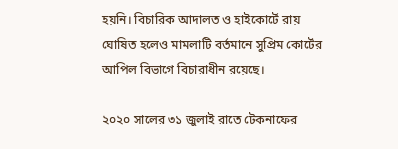হয়নি। বিচারিক আদালত ও হাইকোর্টে রায় ঘোষিত হলেও মামলাটি বর্তমানে সুপ্রিম কোর্টের আপিল বিভাগে বিচারাধীন রয়েছে।

২০২০ সালের ৩১ জুলাই রাতে টেকনাফের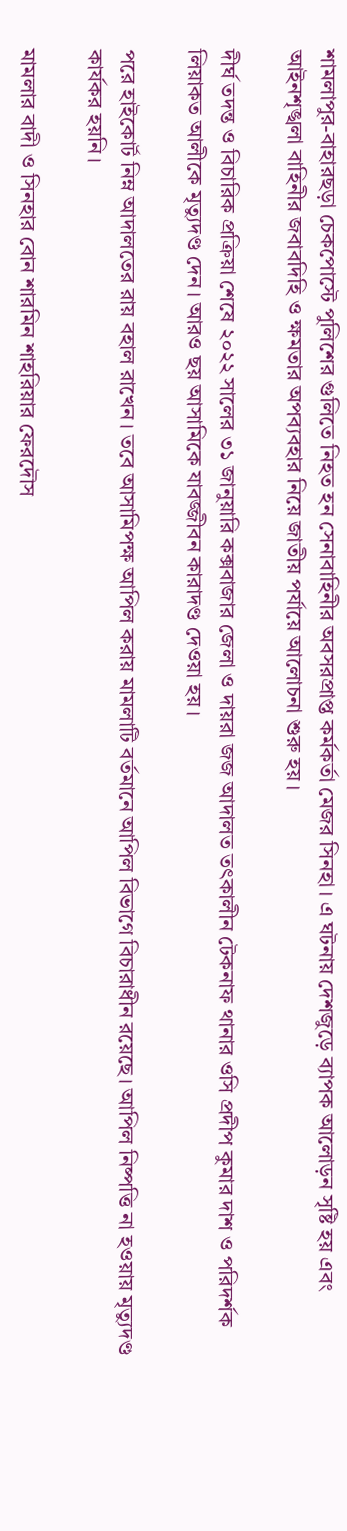শামলাপুর-বাহারছড়া চেকপোস্টে পুলিশের গুলিতে নিহত হন সেনাবাহিনীর অবসরপ্রাপ্ত কর্মকর্তা মেজর সিনহা। এ ঘটনায় দেশজুড়ে ব্যাপক আলোড়ন সৃষ্টি হয় এবং আইনশৃঙ্খলা বাহিনীর জবাবদিহি ও ক্ষমতার অপব্যবহার নিয়ে জাতীয় পর্যায়ে আলোচনা শুরু হয়।

দীর্ঘ তদন্ত ও বিচারিক প্রক্রিয়া শেষে ২০২২ সালের ৩১ জানুয়ারি কক্সবাজার জেলা ও দায়রা জজ আদালত তৎকালীন টেকনাফ থানার ওসি প্রদীপ কুমার দাশ ও পরিদর্শক লিয়াকত আলীকে মৃত্যুদণ্ড দেন। আরও ছয় আসামিকে যাবজ্জীবন কারাদণ্ড দেওয়া হয়।

পরে হাইকোর্ট নিম্ন আদালতের রায় বহাল রাখেন। তবে আসামিপক্ষ আপিল করায় মামলাটি বর্তমানে আপিল বিভাগে বিচারাধীন রয়েছে। আপিল নিষ্পত্তি না হওয়ায় মৃত্যুদণ্ড কার্যকর হয়নি।

মামলার বাদী ও সিনহার বোন শারমিন শাহরিয়ার ফেরদৌস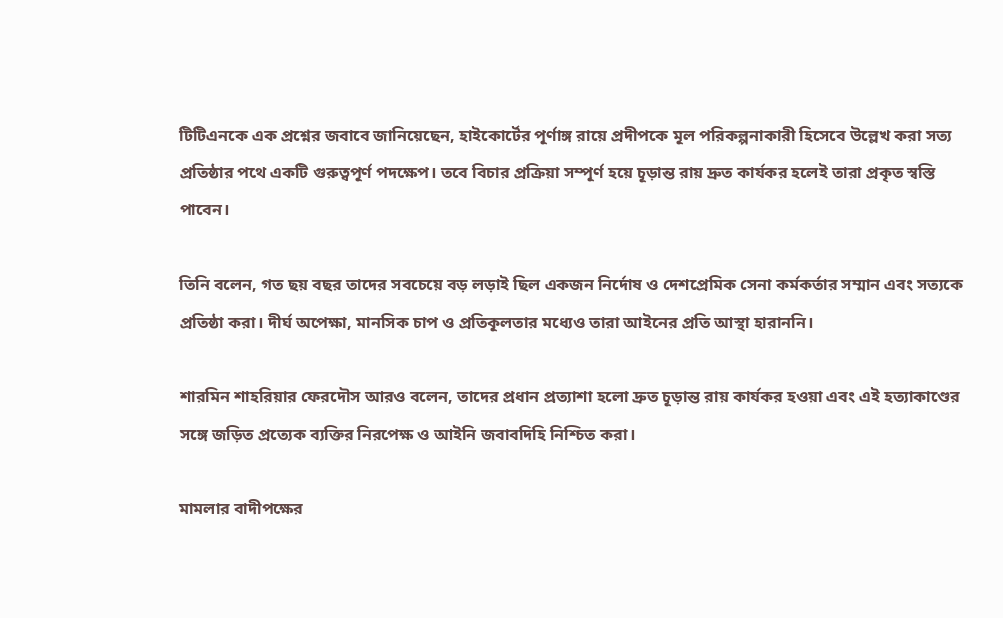টিটিএনকে এক প্রশ্নের জবাবে জানিয়েছেন, হাইকোর্টের পূর্ণাঙ্গ রায়ে প্রদীপকে মূল পরিকল্পনাকারী হিসেবে উল্লেখ করা সত্য প্রতিষ্ঠার পথে একটি গুরুত্বপূর্ণ পদক্ষেপ। তবে বিচার প্রক্রিয়া সম্পূর্ণ হয়ে চূড়ান্ত রায় দ্রুত কার্যকর হলেই তারা প্রকৃত স্বস্তি পাবেন।

তিনি বলেন, গত ছয় বছর তাদের সবচেয়ে বড় লড়াই ছিল একজন নির্দোষ ও দেশপ্রেমিক সেনা কর্মকর্তার সম্মান এবং সত্যকে প্রতিষ্ঠা করা। দীর্ঘ অপেক্ষা, মানসিক চাপ ও প্রতিকূলতার মধ্যেও তারা আইনের প্রতি আস্থা হারাননি।

শারমিন শাহরিয়ার ফেরদৌস আরও বলেন, তাদের প্রধান প্রত্যাশা হলো দ্রুত চূড়ান্ত রায় কার্যকর হওয়া এবং এই হত্যাকাণ্ডের সঙ্গে জড়িত প্রত্যেক ব্যক্তির নিরপেক্ষ ও আইনি জবাবদিহি নিশ্চিত করা।

মামলার বাদীপক্ষের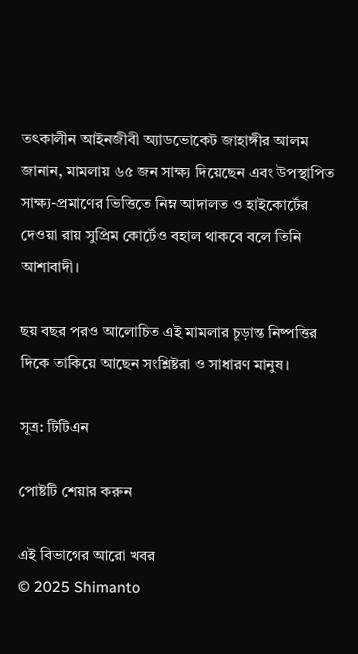তৎকালীন আইনজীবী অ্যাডভোকেট জাহাঙ্গীর আলম জানান, মামলায় ৬৫ জন সাক্ষ্য দিয়েছেন এবং উপস্থাপিত সাক্ষ্য-প্রমাণের ভিত্তিতে নিম্ন আদালত ও হাইকোর্টের দেওয়া রায় সুপ্রিম কোর্টেও বহাল থাকবে বলে তিনি আশাবাদী।

ছয় বছর পরও আলোচিত এই মামলার চূড়ান্ত নিষ্পত্তির দিকে তাকিয়ে আছেন সংশ্লিষ্টরা ও সাধারণ মানুষ।

সূত্র: টিটিএন

পোষ্টটি শেয়ার করুন

এই বিভাগের আরো খবর
© 2025 Shimanto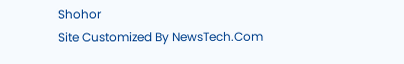Shohor
Site Customized By NewsTech.Com